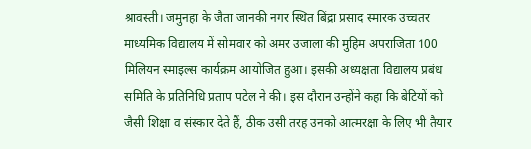श्रावस्ती। जमुनहा के जैता जानकी नगर स्थित बिंद्रा प्रसाद स्मारक उच्चतर माध्यमिक विद्यालय में सोमवार को अमर उजाला की मुहिम अपराजिता 100 मिलियन स्माइल्स कार्यक्रम आयोजित हुआ। इसकी अध्यक्षता विद्यालय प्रबंध समिति के प्रतिनिधि प्रताप पटेल ने की। इस दौरान उन्होंने कहा कि बेटियों को जैसी शिक्षा व संस्कार देते हैं, ठीक उसी तरह उनको आत्मरक्षा के लिए भी तैयार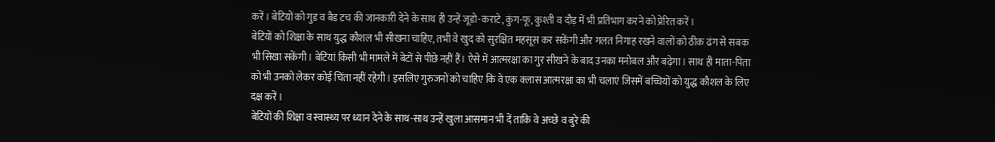करें। बेटियों को गुड व बैड टच की जानकारी देने के साथ ही उन्हें जूडो-कराटे, कुंग-फू, कुश्ती व दौड़ में भी प्रतिभाग करने को प्रेरित करें।
बेटियों को शिक्षा के साथ युद्ध कौशल भी सीखना चाहिए, तभी वे खुद को सुरक्षित महसूस कर सकेंगी और गलत निगाह रखने वालों को ठीक ढंग से सबक भी सिखा सकेंगी। बेटियां किसी भी मामले में बेटों से पीछे नहीं हैं। ऐसे में आत्मरक्षा का गुर सीखने के बाद उनका मनोबल और बढ़ेगा। साथ ही माता-पिता को भी उनको लेकर कोई चिंता नहीं रहेगी। इसलिए गुरुजनों को चाहिए कि वे एक क्लास आत्मरक्षा का भी चलाएं जिसमें बच्चियों को युद्ध कौशल के लिए दक्ष करें।
बेटियों की शिक्षा व स्वास्थ्य पर ध्यान देने के साथ-साथ उन्हें खुला आसमान भी दें ताकि वे अच्छे व बुरे की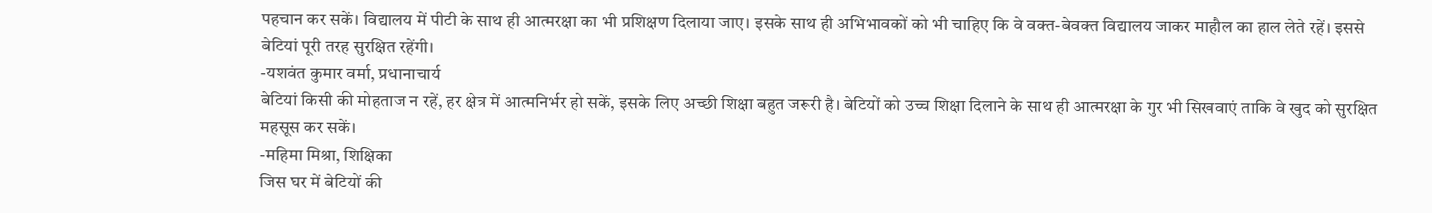पहचान कर सकें। विद्यालय में पीटी के साथ ही आत्मरक्षा का भी प्रशिक्षण दिलाया जाए। इसके साथ ही अभिभावकों को भी चाहिए कि वे वक्त-बेवक्त विद्यालय जाकर माहौल का हाल लेते रहें। इससे बेटियां पूरी तरह सुरक्षित रहेंगी।
-यशवंत कुमार वर्मा, प्रधानाचार्य
बेटियां किसी की मोहताज न रहें, हर क्षेत्र में आत्मनिर्भर हो सकें, इसके लिए अच्छी शिक्षा बहुत जरूरी है। बेटियों को उच्च शिक्षा दिलाने के साथ ही आत्मरक्षा के गुर भी सिखवाएं ताकि वे खुद को सुरक्षित महसूस कर सकें।
-महिमा मिश्रा, शिक्षिका
जिस घर में बेटियों की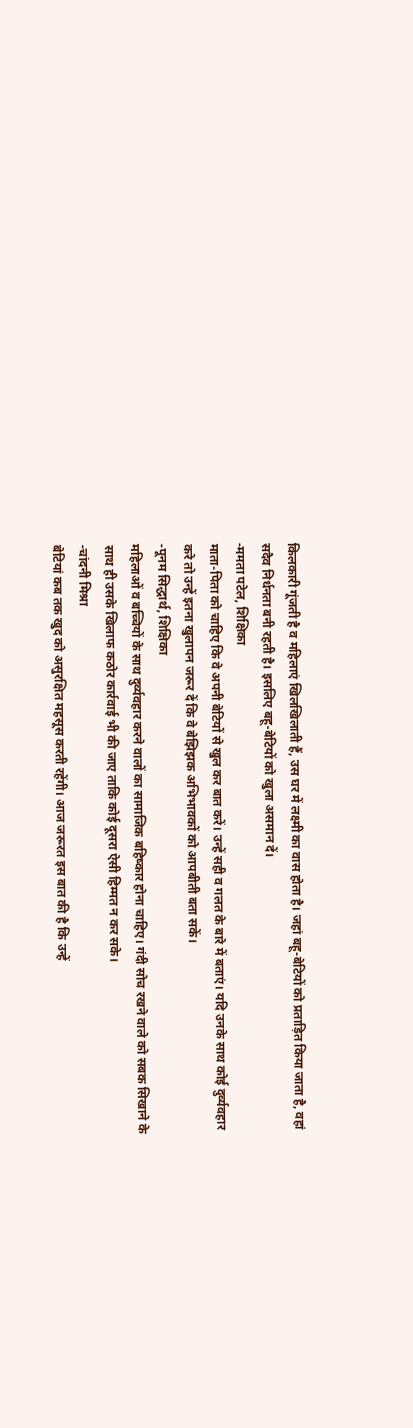किलकारी गूंजती है व महिलाएं खिलखिलाती हैं, उस घर में लक्ष्मी का वास होता है। जहां बहू-बेटियों को प्रताड़ित किया जाता है, वहां सदैव निर्धनता बनी रहती है। इसलिए बहू-बेटियों को खुला असमान दें।
-ममता पटेल, शिक्षिका
माता-पिता को चाहिए कि वे अपनी बेटियों से खुल कर बात करें। उन्हें सही व गलत के बारे में बताएं। यदि उनके साथ कोई दुर्व्यवहार करे तो उन्हें इतना खुलापन जरूर दें कि वे बेझिझक अभिभावकों को आपबीती बता सकें।
-पूनम सिद्धार्थ, शिक्षिका
महिलाओं व बच्चियों के साथ दुर्व्यवहार करने वालों का सामाजिक बहिष्कार होना चाहिए। गंदी सोच रखने वाले को सबक सिखाने के साथ ही उसके खिलाफ कठोर कार्रवाई भी की जाए ताकि कोई दूसरा ऐसी हिम्मत न कर सके।
-चांदनी मिश्रा
बेटियां कब तक खुद को असुरक्षित महसूस करती रहेंगी। आज जरूरत इस बात की है कि उन्हें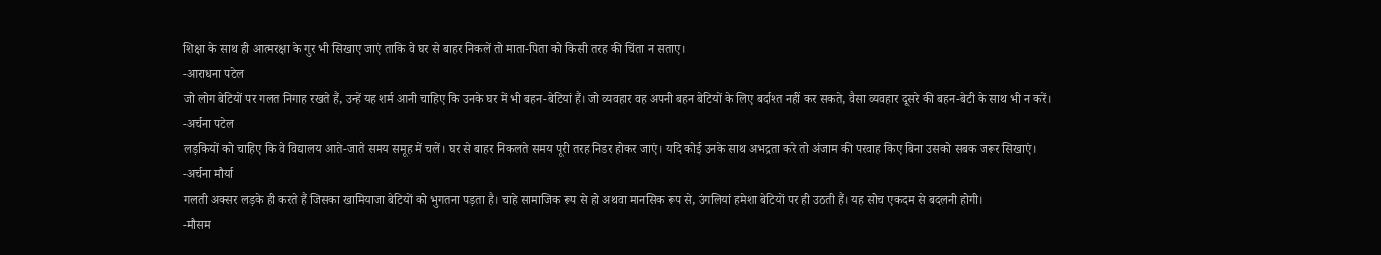शिक्षा के साथ ही आत्मरक्षा के गुर भी सिखाए जाएं ताकि वे घर से बाहर निकलें तो माता-पिता को किसी तरह की चिंता न सताए।
-आराधना पटेल
जो लोग बेटियों पर गलत निगाह रखते हैं, उन्हें यह शर्म आनी चाहिए कि उनके घर में भी बहन-बेटियां हैं। जो व्यवहार वह अपनी बहन बेटियों के लिए बर्दाश्त नहीं कर सकते, वैसा व्यवहार दूसरे की बहन-बेटी के साथ भी न करें।
-अर्चना पटेल
लड़कियों को चाहिए कि वे विद्यालय आते-जाते समय समूह में चलें। घर से बाहर निकलते समय पूरी तरह निडर होकर जाएं। यदि कोई उनके साथ अभद्रता करे तो अंजाम की परवाह किए बिना उसको सबक जरूर सिखाएं।
-अर्चना मौर्या
गलती अक्सर लड़के ही करते हैं जिसका खामियाजा बेटियों को भुगतना पड़ता है। चाहे सामाजिक रूप से हो अथवा मानसिक रूप से, उंगलियां हमेशा बेटियों पर ही उठती हैं। यह सोच एकदम से बदलनी होगी।
-मौसम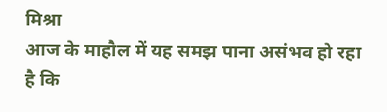मिश्रा
आज के माहौल में यह समझ पाना असंभव हो रहा है कि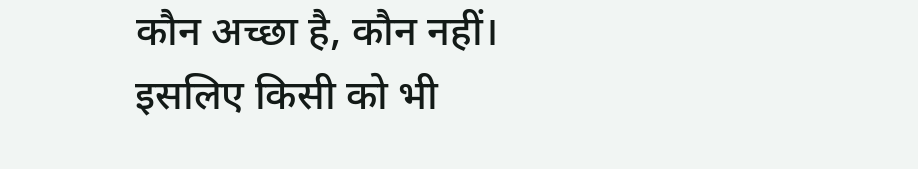कौन अच्छा है, कौन नहीं। इसलिए किसी को भी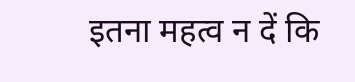इतना महत्व न दें कि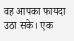वह आपका फायदा उठा सके। एक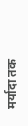मर्यादा तक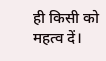ही किसी को महत्व दें।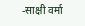-साक्षी वर्मा